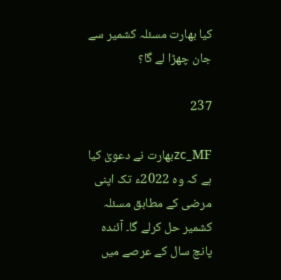کیا بھارت مسئلہ کشمیر سے جان چھڑا لے گا؟

237

zc_MFبھارت نے دعویٰ کیا ہے کہ وہ 2022ء تک اپنی مرضی کے مطابق مسئلہ کشمیر حل کرلے گا۔ آئندہ پانچ سال کے عرصے میں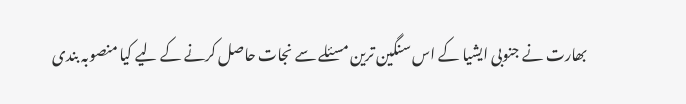بھارت نے جنوبی ایشیا کے اس سنگین ترین مسئلے سے نجات حاصل کرنے کے لیے کیا منصوبہ بندی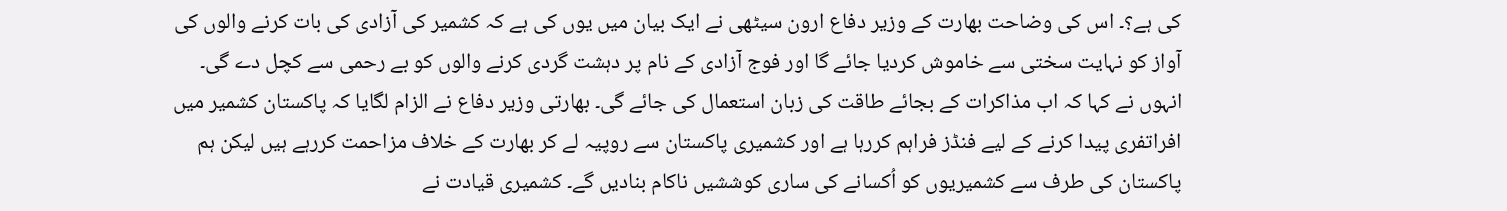کی ہے؟۔ اس کی وضاحت بھارت کے وزیر دفاع ارون سیٹھی نے ایک بیان میں یوں کی ہے کہ کشمیر کی آزادی کی بات کرنے والوں کی آواز کو نہایت سختی سے خاموش کردیا جائے گا اور فوج آزادی کے نام پر دہشت گردی کرنے والوں کو بے رحمی سے کچل دے گی۔ انہوں نے کہا کہ اب مذاکرات کے بجائے طاقت کی زبان استعمال کی جائے گی۔ بھارتی وزیر دفاع نے الزام لگایا کہ پاکستان کشمیر میں افراتفری پیدا کرنے کے لیے فنڈز فراہم کررہا ہے اور کشمیری پاکستان سے روپیہ لے کر بھارت کے خلاف مزاحمت کررہے ہیں لیکن ہم پاکستان کی طرف سے کشمیریوں کو اُکسانے کی ساری کوششیں ناکام بنادیں گے۔ کشمیری قیادت نے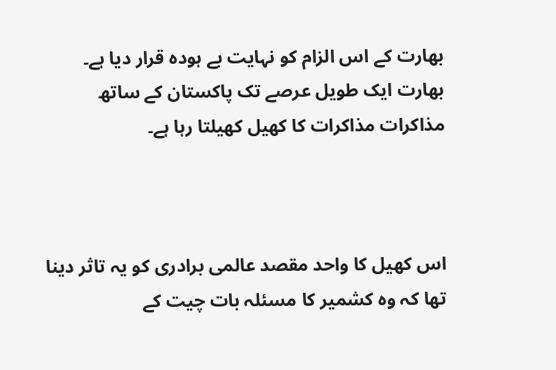بھارت کے اس الزام کو نہایت بے ہودہ قرار دیا ہے۔
بھارت ایک طویل عرصے تک پاکستان کے ساتھ مذاکرات مذاکرات کا کھیل کھیلتا رہا ہے۔



اس کھیل کا واحد مقصد عالمی برادری کو یہ تاثر دینا تھا کہ وہ کشمیر کا مسئلہ بات چیت کے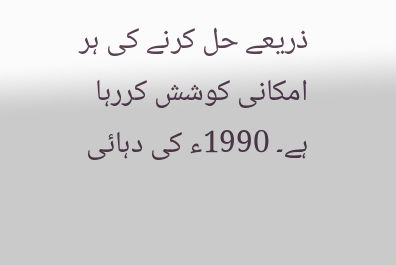ذریعے حل کرنے کی ہر امکانی کوشش کررہا ہے۔ 1990ء کی دہائی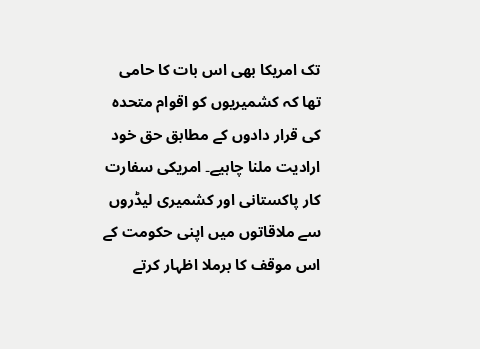تک امریکا بھی اس بات کا حامی تھا کہ کشمیریوں کو اقوام متحدہ کی قرار دادوں کے مطابق حق خود ارادیت ملنا چاہیے۔ امریکی سفارت کار پاکستانی اور کشمیری لیڈروں سے ملاقاتوں میں اپنی حکومت کے اس موقف کا برملا اظہار کرتے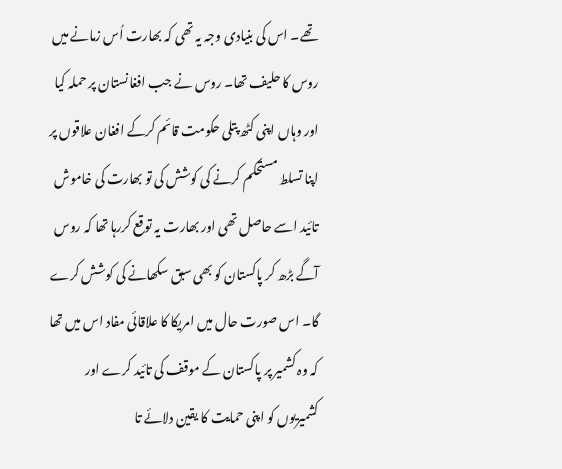تھے۔ اس کی بنیادی وجہ یہ تھی کہ بھارت اُس زمانے میں روس کا حلیف تھا۔ روس نے جب افغانستان پر حملہ کیا اور وہاں اپنی کٹھ پتلی حکومت قائم کرکے افغان علاقوں پر اپنا تسلط مستحکم کرنے کی کوشش کی تو بھارت کی خاموش تائید اسے حاصل تھی اور بھارت یہ توقع کررہا تھا کہ روس آگے بڑھ کر پاکستان کو بھی سبق سکھانے کی کوشش کرے گا۔ اس صورت حال میں امریکا کا علاقائی مفاد اس میں تھا کہ وہ کشمیر پر پاکستان کے موقف کی تائید کرے اور کشمیریوں کو اپنی حمایت کا یقین دلائے تا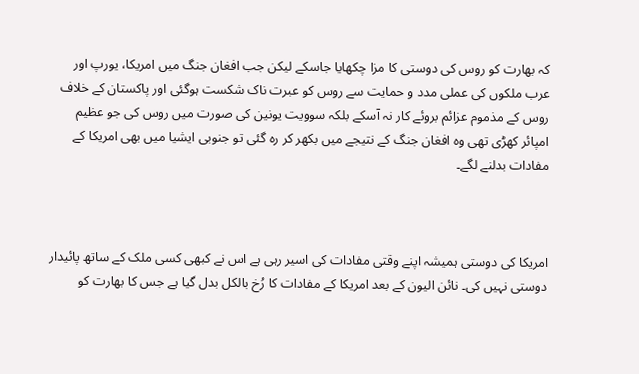کہ بھارت کو روس کی دوستی کا مزا چکھایا جاسکے لیکن جب افغان جنگ میں امریکا، یورپ اور عرب ملکوں کی عملی مدد و حمایت سے روس کو عبرت ناک شکست ہوگئی اور پاکستان کے خلاف روس کے مذموم عزائم بروئے کار نہ آسکے بلکہ سوویت یونین کی صورت میں روس کی جو عظیم امپائر کھڑی تھی وہ افغان جنگ کے نتیجے میں بکھر کر رہ گئی تو جنوبی ایشیا میں بھی امریکا کے مفادات بدلنے لگے۔



امریکا کی دوستی ہمیشہ اپنے وقتی مفادات کی اسیر رہی ہے اس نے کبھی کسی ملک کے ساتھ پائیدار دوستی نہیں کی۔ نائن الیون کے بعد امریکا کے مفادات کا رُخ بالکل بدل گیا ہے جس کا بھارت کو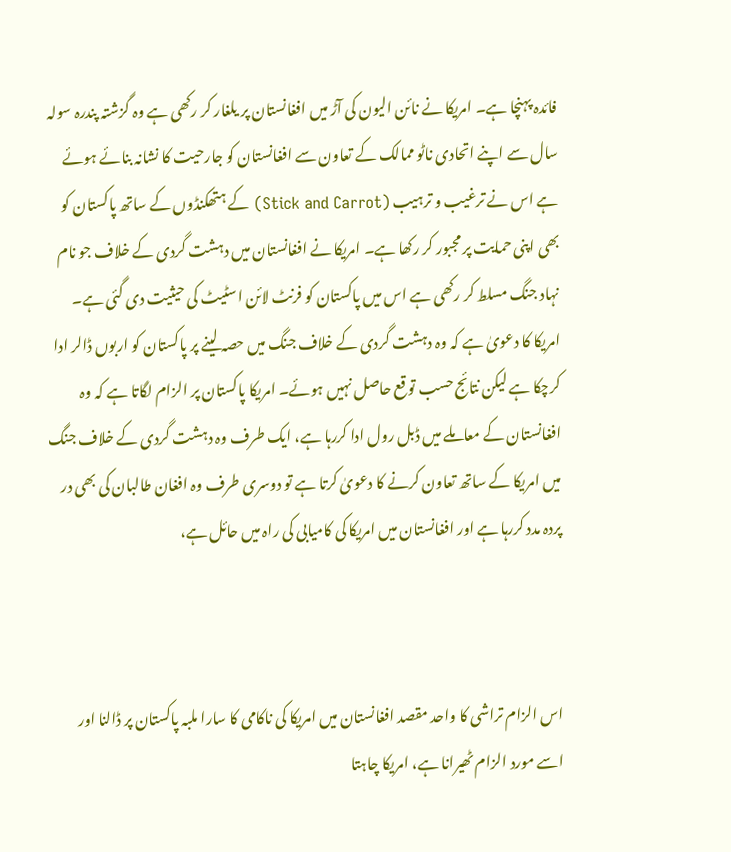فائدہ پہنچا ہے۔ امریکا نے نائن الیون کی آڑ میں افغانستان پر یلغار کر رکھی ہے وہ گزشتہ پندرہ سولہ سال سے اپنے اتحادی ناٹو ممالک کے تعاون سے افغانستان کو جارحیت کا نشانہ بنائے ہوئے ہے اس نے ترغیب و ترہیب (Stick and Carrot) کے ہتھکنڈوں کے ساتھ پاکستان کو بھی اپنی حمایت پر مجبور کر رکھا ہے۔ امریکا نے افغانستان میں دہشت گردی کے خلاف جو نام نہاد جنگ مسلط کر رکھی ہے اس میں پاکستان کو فرنٹ لائن اسٹیٹ کی حیثیت دی گئی ہے۔ امریکا کا دعویٰ ہے کہ وہ دہشت گردی کے خلاف جنگ میں حصہ لینے پر پاکستان کو اربوں ڈالر ادا کرچکا ہے لیکن نتائج حسب توقع حاصل نہیں ہوئے۔ امریکا پاکستان پر الزام لگاتا ہے کہ وہ افغانستان کے معاملے میں ڈبل رول ادا کررہا ہے، ایک طرف وہ دہشت گردی کے خلاف جنگ میں امریکا کے ساتھ تعاون کرنے کا دعویٰ کرتا ہے تو دوسری طرف وہ افغان طالبان کی بھی در پردہ مدد کررہا ہے اور افغانستان میں امریکا کی کامیابی کی راہ میں حائل ہے،



اس الزام تراشی کا واحد مقصد افغانستان میں امریکا کی ناکامی کا سارا ملبہ پاکستان پر ڈالنا اور اسے مورد الزام ٹھیرانا ہے، امریکا چاہتا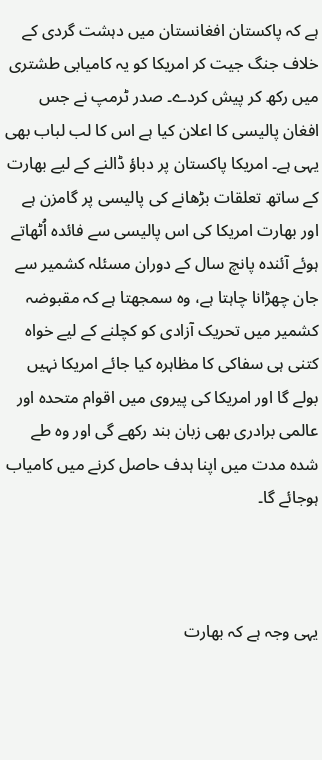ہے کہ پاکستان افغانستان میں دہشت گردی کے خلاف جنگ جیت کر امریکا کو یہ کامیابی طشتری میں رکھ کر پیش کردے۔ صدر ٹرمپ نے جس افغان پالیسی کا اعلان کیا ہے اس کا لب لباب بھی یہی ہے۔ امریکا پاکستان پر دباؤ ڈالنے کے لیے بھارت کے ساتھ تعلقات بڑھانے کی پالیسی پر گامزن ہے اور بھارت امریکا کی اس پالیسی سے فائدہ اُٹھاتے ہوئے آئندہ پانچ سال کے دوران مسئلہ کشمیر سے جان چھڑانا چاہتا ہے، وہ سمجھتا ہے کہ مقبوضہ کشمیر میں تحریک آزادی کو کچلنے کے لیے خواہ کتنی ہی سفاکی کا مظاہرہ کیا جائے امریکا نہیں بولے گا اور امریکا کی پیروی میں اقوام متحدہ اور عالمی برادری بھی زبان بند رکھے گی اور وہ طے شدہ مدت میں اپنا ہدف حاصل کرنے میں کامیاب ہوجائے گا۔



یہی وجہ ہے کہ بھارت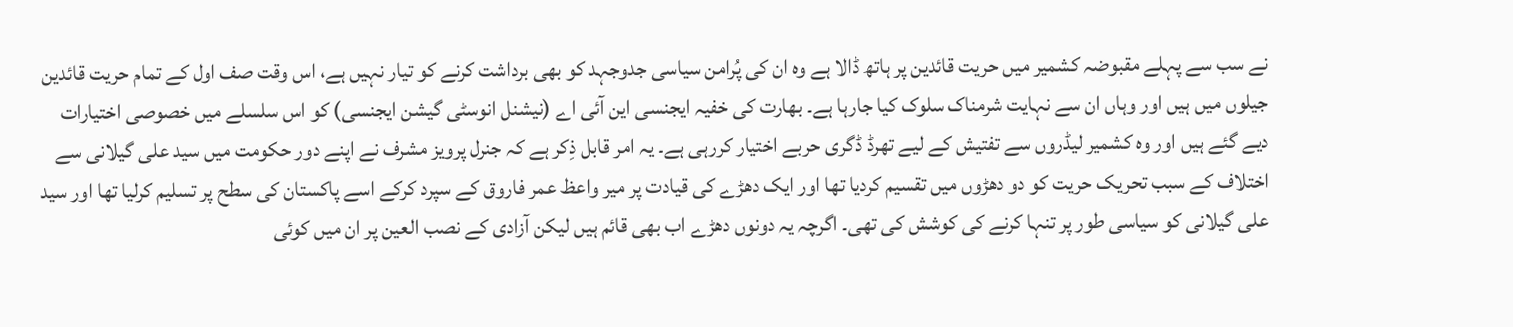نے سب سے پہلے مقبوضہ کشمیر میں حریت قائدین پر ہاتھ ڈالا ہے وہ ان کی پُرامن سیاسی جدوجہد کو بھی برداشت کرنے کو تیار نہیں ہے، اس وقت صف اول کے تمام حریت قائدین جیلوں میں ہیں اور وہاں ان سے نہایت شرمناک سلوک کیا جارہا ہے۔ بھارت کی خفیہ ایجنسی این آئی اے (نیشنل انوسٹی گیشن ایجنسی) کو اس سلسلے میں خصوصی اختیارات دیے گئے ہیں اور وہ کشمیر لیڈروں سے تفتیش کے لیے تھرڈ ڈگری حربے اختیار کررہی ہے۔ یہ امر قابل ذِکر ہے کہ جنرل پرویز مشرف نے اپنے دور حکومت میں سید علی گیلانی سے اختلاف کے سبب تحریک حریت کو دو دھڑوں میں تقسیم کردیا تھا اور ایک دھڑے کی قیادت پر میر واعظ عمر فاروق کے سپرد کرکے اسے پاکستان کی سطح پر تسلیم کرلیا تھا اور سید علی گیلانی کو سیاسی طور پر تنہا کرنے کی کوشش کی تھی۔ اگرچہ یہ دونوں دھڑے اب بھی قائم ہیں لیکن آزادی کے نصب العین پر ان میں کوئی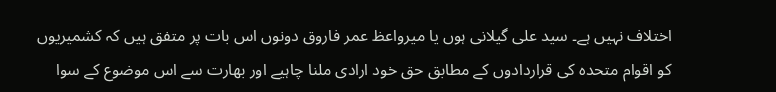اختلاف نہیں ہے۔ سید علی گیلانی ہوں یا میرواعظ عمر فاروق دونوں اس بات پر متفق ہیں کہ کشمیریوں کو اقوام متحدہ کی قراردادوں کے مطابق حق خود ارادی ملنا چاہیے اور بھارت سے اس موضوع کے سوا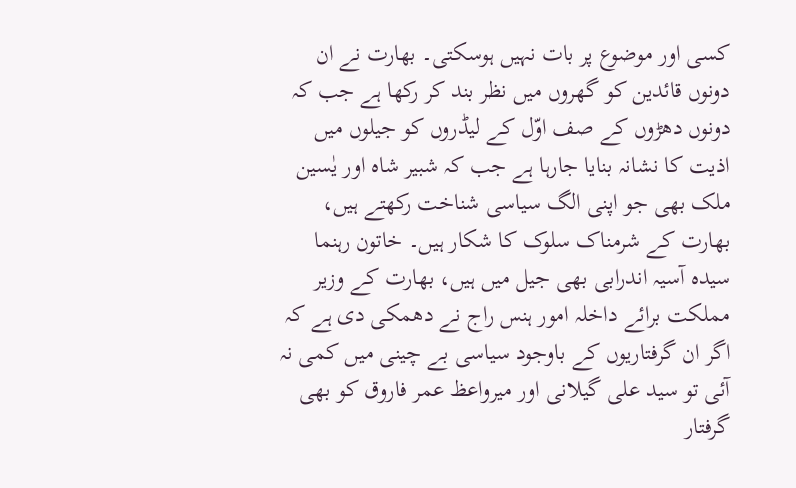کسی اور موضوع پر بات نہیں ہوسکتی۔ بھارت نے ان دونوں قائدین کو گھروں میں نظر بند کر رکھا ہے جب کہ دونوں دھڑوں کے صف اوّل کے لیڈروں کو جیلوں میں اذیت کا نشانہ بنایا جارہا ہے جب کہ شبیر شاہ اور یٰسین ملک بھی جو اپنی الگ سیاسی شناخت رکھتے ہیں، بھارت کے شرمناک سلوک کا شکار ہیں۔ خاتون رہنما سیدہ آسیہ اندرابی بھی جیل میں ہیں، بھارت کے وزیر مملکت برائے داخلہ امور ہنس راج نے دھمکی دی ہے کہ اگر ان گرفتاریوں کے باوجود سیاسی بے چینی میں کمی نہ آئی تو سید علی گیلانی اور میرواعظ عمر فاروق کو بھی گرفتار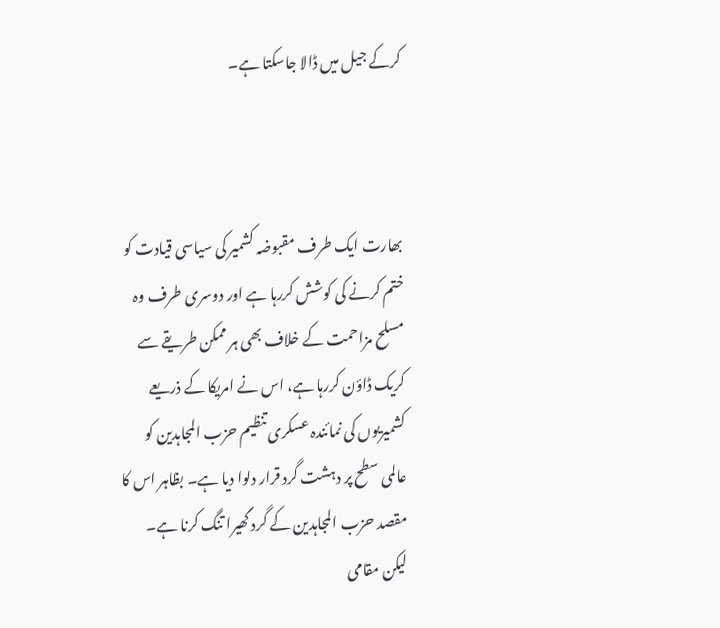کرکے جیل میں ڈالا جاسکتا ہے۔



بھارت ایک طرف مقبوضہ کشمیر کی سیاسی قیادت کو ختم کرنے کی کوشش کررہا ہے اور دوسری طرف وہ مسلح مزاحمت کے خلاف بھی ہر ممکن طریقے سے کریک ڈاؤن کررہا ہے، اس نے امریکا کے ذریعے کشمیریوں کی نمائندہ عسکری تنظیم حزب المجاہدین کو عالمی سطح پر دہشت گرد قرار دلوا دیا ہے۔ بظاہر اس کا مقصد حزب المجاہدین کے گرد گھیرا تنگ کرنا ہے۔ لیکن مقامی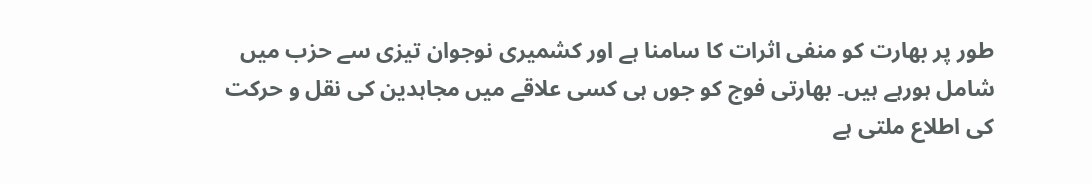طور پر بھارت کو منفی اثرات کا سامنا ہے اور کشمیری نوجوان تیزی سے حزب میں شامل ہورہے ہیں۔ بھارتی فوج کو جوں ہی کسی علاقے میں مجاہدین کی نقل و حرکت کی اطلاع ملتی ہے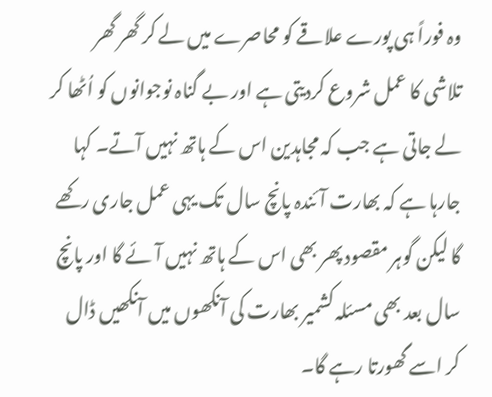وہ فوراً ہی پورے علاقے کو محاصرے میں لے کر گھر گھر تلاشی کا عمل شروع کردیتی ہے اور بے گناہ نوجوانوں کو اُٹھا کر لے جاتی ہے جب کہ مجاہدین اس کے ہاتھ نہیں آتے۔ کہا جارہا ہے کہ بھارت آئندہ پانچ سال تک یہی عمل جاری رکھے گا لیکن گوہر مقصود پھر بھی اس کے ہاتھ نہیں آئے گا اور پانچ سال بعد بھی مسئلہ کشمیر بھارت کی آنکھوں میں آنکھیں ڈال کر اسے گھورتا رہے گا۔